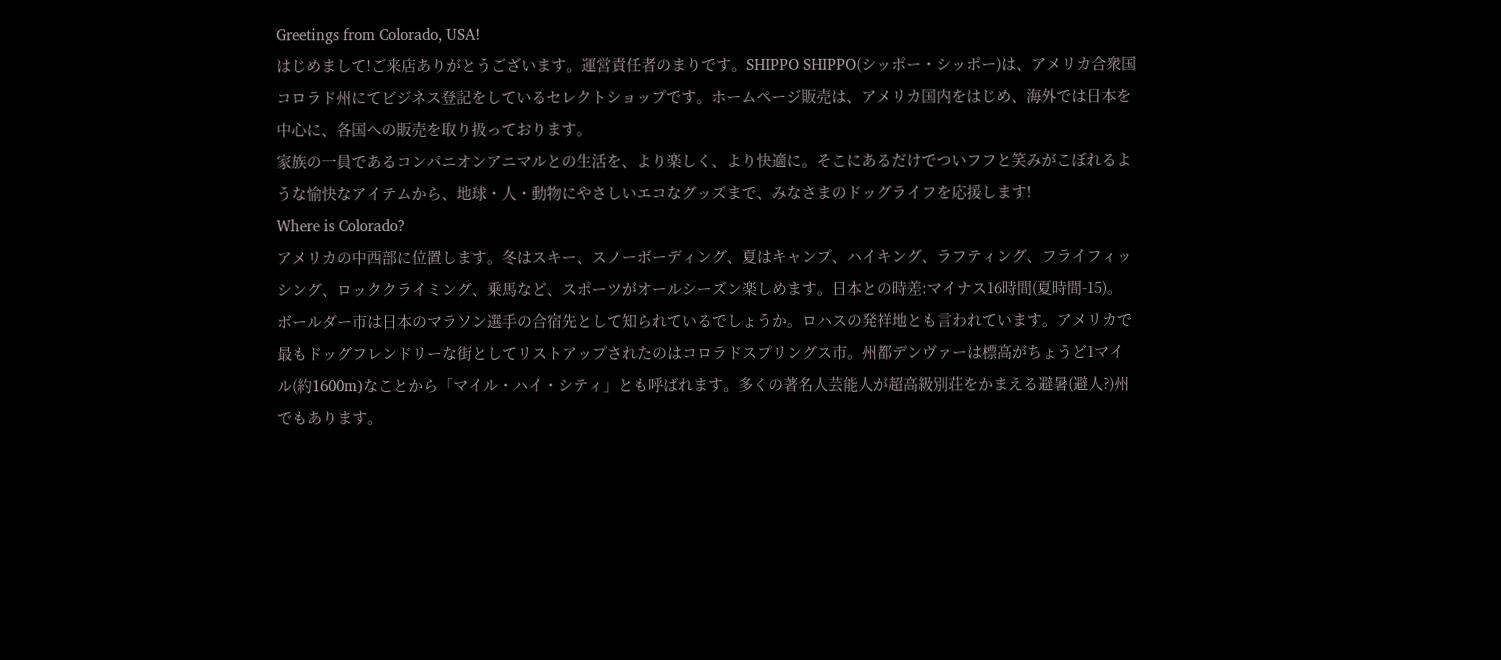Greetings from Colorado, USA!
はじめまして!ご来店ありがとうございます。運営責任者のまりです。SHIPPO SHIPPO(シッポー・シッポー)は、アメリカ合衆国コロラド州にてビジネス登記をしているセレクトショップです。ホームページ販売は、アメリカ国内をはじめ、海外では日本を中心に、各国への販売を取り扱っております。
家族の一員であるコンパニオンアニマルとの生活を、より楽しく、より快適に。そこにあるだけでついフフと笑みがこぼれるような愉快なアイテムから、地球・人・動物にやさしいエコなグッズまで、みなさまのドッグライフを応援します!
Where is Colorado?
アメリカの中西部に位置します。冬はスキー、スノーボーディング、夏はキャンプ、ハイキング、ラフティング、フライフィッシング、ロッククライミング、乗馬など、スポーツがオールシーズン楽しめます。日本との時差:マイナス16時間(夏時間-15)。
ボールダー市は日本のマラソン選手の合宿先として知られているでしょうか。ロハスの発祥地とも言われています。アメリカで最もドッグフレンドリーな街としてリストアップされたのはコロラドスプリングス市。州都デンヴァーは標高がちょうど1マイル(約1600m)なことから「マイル・ハイ・シティ」とも呼ばれます。多くの著名人芸能人が超高級別荘をかまえる避暑(避人?)州でもあります。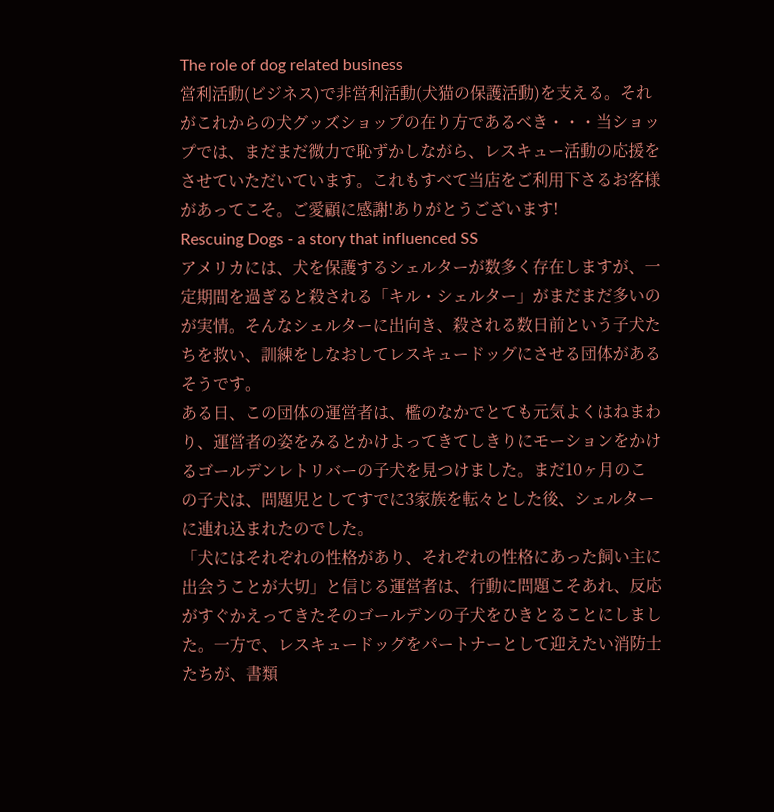The role of dog related business
営利活動(ビジネス)で非営利活動(犬猫の保護活動)を支える。それがこれからの犬グッズショップの在り方であるべき・・・当ショップでは、まだまだ微力で恥ずかしながら、レスキュー活動の応援をさせていただいています。これもすべて当店をご利用下さるお客様があってこそ。ご愛顧に感謝!ありがとうございます!
Rescuing Dogs - a story that influenced SS
アメリカには、犬を保護するシェルターが数多く存在しますが、一定期間を過ぎると殺される「キル・シェルター」がまだまだ多いのが実情。そんなシェルターに出向き、殺される数日前という子犬たちを救い、訓練をしなおしてレスキュードッグにさせる団体があるそうです。
ある日、この団体の運営者は、檻のなかでとても元気よくはねまわり、運営者の姿をみるとかけよってきてしきりにモーションをかけるゴールデンレトリバーの子犬を見つけました。まだ10ヶ月のこの子犬は、問題児としてすでに3家族を転々とした後、シェルターに連れ込まれたのでした。
「犬にはそれぞれの性格があり、それぞれの性格にあった飼い主に出会うことが大切」と信じる運営者は、行動に問題こそあれ、反応がすぐかえってきたそのゴールデンの子犬をひきとることにしました。一方で、レスキュードッグをパートナーとして迎えたい消防士たちが、書類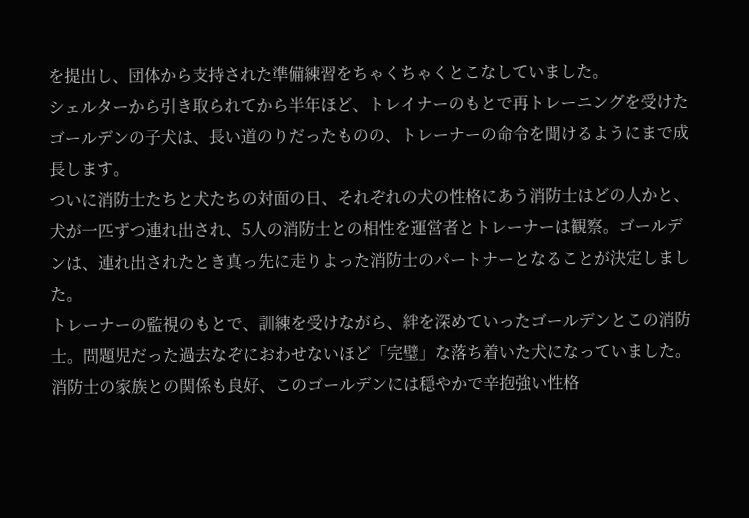を提出し、団体から支持された準備練習をちゃくちゃくとこなしていました。
シェルターから引き取られてから半年ほど、トレイナーのもとで再トレーニングを受けたゴールデンの子犬は、長い道のりだったものの、トレーナーの命令を聞けるようにまで成長します。
ついに消防士たちと犬たちの対面の日、それぞれの犬の性格にあう消防士はどの人かと、犬が一匹ずつ連れ出され、5人の消防士との相性を運営者とトレーナーは観察。ゴールデンは、連れ出されたとき真っ先に走りよった消防士のパートナーとなることが決定しました。
トレーナーの監視のもとで、訓練を受けながら、絆を深めていったゴールデンとこの消防士。問題児だった過去なぞにおわせないほど「完璧」な落ち着いた犬になっていました。消防士の家族との関係も良好、このゴールデンには穏やかで辛抱強い性格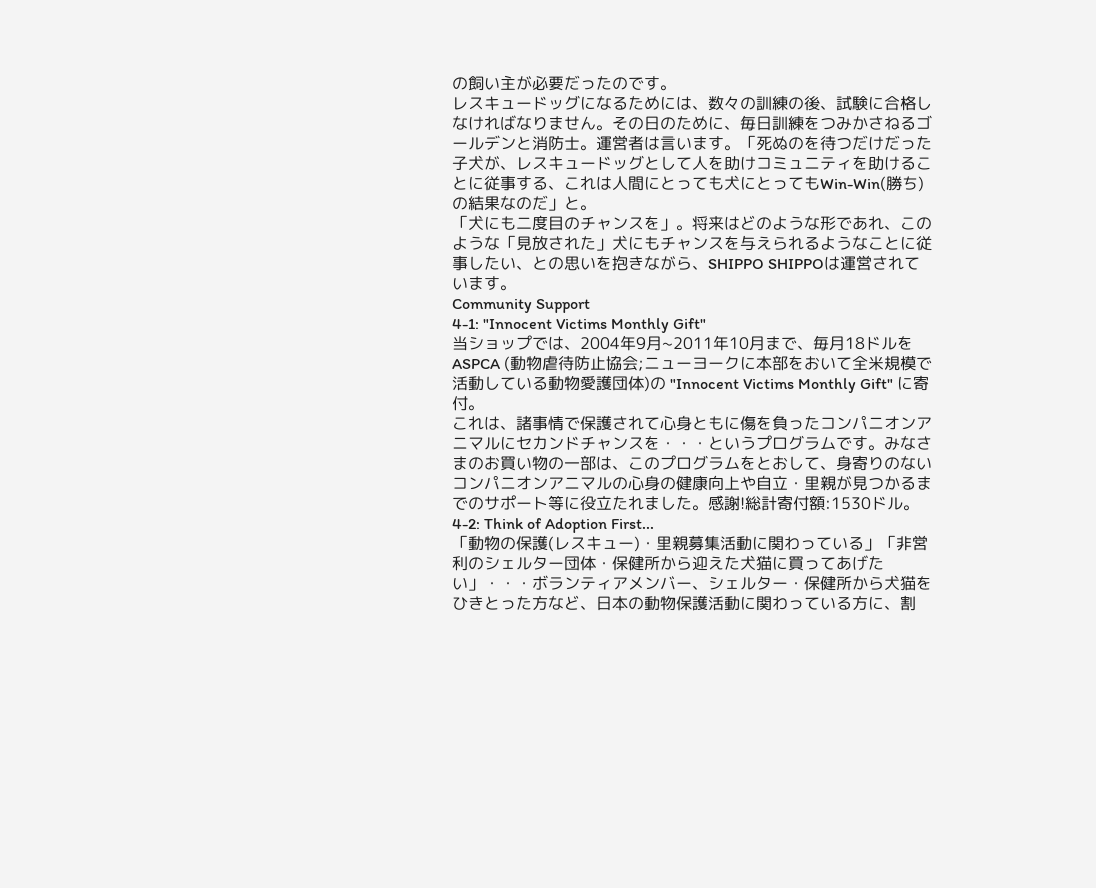の飼い主が必要だったのです。
レスキュードッグになるためには、数々の訓練の後、試験に合格しなければなりません。その日のために、毎日訓練をつみかさねるゴールデンと消防士。運営者は言います。「死ぬのを待つだけだった子犬が、レスキュードッグとして人を助けコミュニティを助けることに従事する、これは人間にとっても犬にとってもWin-Win(勝ち)の結果なのだ」と。
「犬にも二度目のチャンスを」。将来はどのような形であれ、このような「見放された」犬にもチャンスを与えられるようなことに従事したい、との思いを抱きながら、SHIPPO SHIPPOは運営されています。
Community Support
4-1: "Innocent Victims Monthly Gift"
当ショップでは、2004年9月~2011年10月まで、毎月18ドルをASPCA (動物虐待防止協会;ニューヨークに本部をおいて全米規模で活動している動物愛護団体)の "Innocent Victims Monthly Gift" に寄付。
これは、諸事情で保護されて心身ともに傷を負ったコンパニオンアニマルにセカンドチャンスを・・・というプログラムです。みなさまのお買い物の一部は、このプログラムをとおして、身寄りのないコンパニオンアニマルの心身の健康向上や自立・里親が見つかるまでのサポート等に役立たれました。感謝!総計寄付額:1530ドル。
4-2: Think of Adoption First...
「動物の保護(レスキュー)・里親募集活動に関わっている」「非営利のシェルター団体・保健所から迎えた犬猫に買ってあげたい」・・・ボランティアメンバー、シェルター・保健所から犬猫をひきとった方など、日本の動物保護活動に関わっている方に、割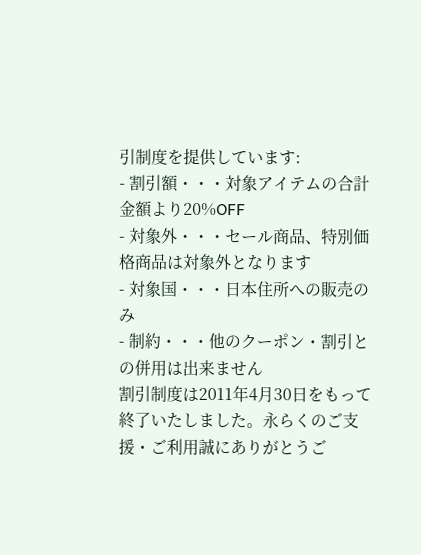引制度を提供しています:
- 割引額・・・対象アイテムの合計金額より20%OFF
- 対象外・・・セール商品、特別価格商品は対象外となります
- 対象国・・・日本住所への販売のみ
- 制約・・・他のクーポン・割引との併用は出来ません
割引制度は2011年4月30日をもって終了いたしました。永らくのご支援・ご利用誠にありがとうご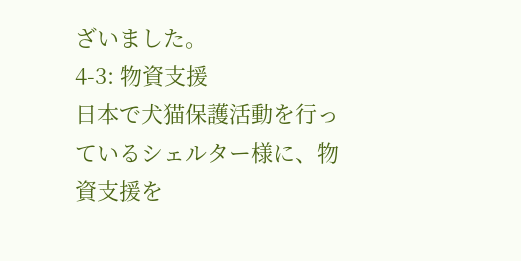ざいました。
4-3: 物資支援
日本で犬猫保護活動を行っているシェルター様に、物資支援を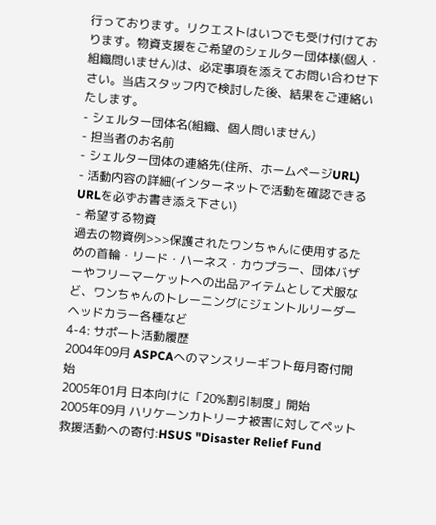行っております。リクエストはいつでも受け付けております。物資支援をご希望のシェルター団体様(個人・組織問いません)は、必定事項を添えてお問い合わせ下さい。当店スタッフ内で検討した後、結果をご連絡いたします。
- シェルター団体名(組織、個人問いません)
- 担当者のお名前
- シェルター団体の連絡先(住所、ホームページURL)
- 活動内容の詳細(インターネットで活動を確認できるURLを必ずお書き添え下さい)
- 希望する物資
過去の物資例>>>保護されたワンちゃんに使用するための首輪・リード・ハーネス・カウプラー、団体バザーやフリーマーケットへの出品アイテムとして犬服など、ワンちゃんのトレーニングにジェントルリーダーヘッドカラー各種など
4-4: サポート活動履歴
2004年09月 ASPCAへのマンスリーギフト毎月寄付開始
2005年01月 日本向けに「20%割引制度」開始
2005年09月 ハリケーンカトリーナ被害に対してペット救援活動への寄付:HSUS "Disaster Relief Fund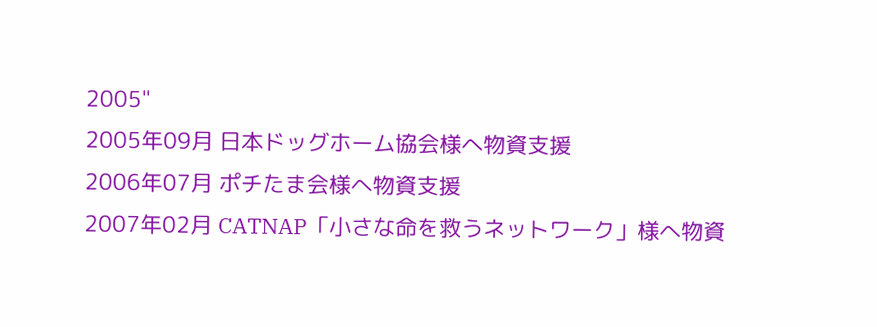2005"
2005年09月 日本ドッグホーム協会様へ物資支援
2006年07月 ポチたま会様へ物資支援
2007年02月 CATNAP「小さな命を救うネットワーク」様へ物資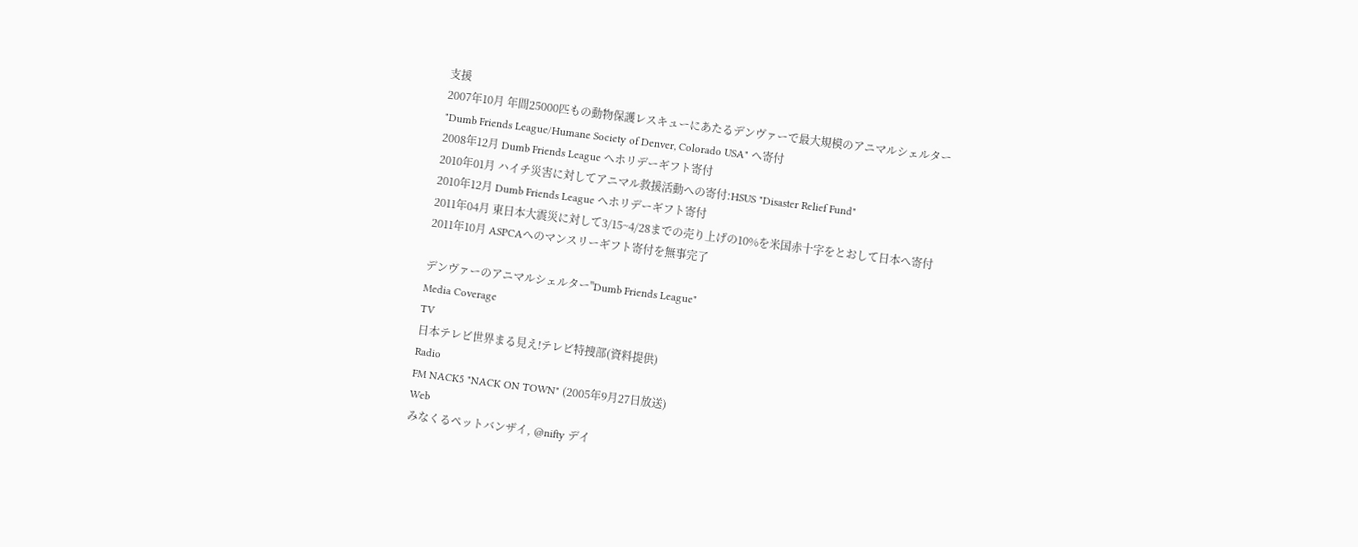支援
2007年10月 年間25000匹もの動物保護レスキューにあたるデンヴァーで最大規模のアニマルシェルター "Dumb Friends League/Humane Society of Denver, Colorado USA" へ寄付
2008年12月 Dumb Friends League へホリデーギフト寄付
2010年01月 ハイチ災害に対してアニマル救援活動への寄付:HSUS "Disaster Relief Fund"
2010年12月 Dumb Friends League へホリデーギフト寄付
2011年04月 東日本大震災に対して3/15~4/28までの売り上げの10%を米国赤十字をとおして日本へ寄付
2011年10月 ASPCAへのマンスリーギフト寄付を無事完了

デンヴァーのアニマルシェルター"Dumb Friends League"
Media Coverage
TV
日本テレビ世界まる見え!テレビ特捜部(資料提供)
Radio
FM NACK5 "NACK ON TOWN" (2005年9月27日放送)
Web
みなくるペットバンザイ, @nifty デイ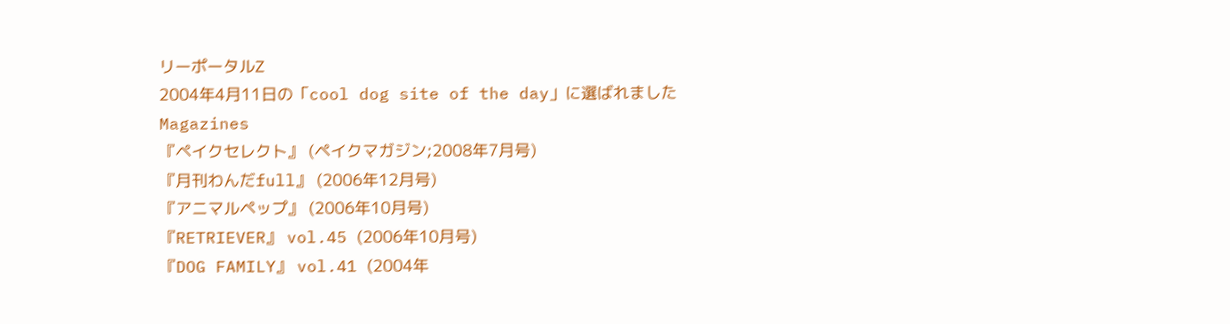リーポータルZ
2004年4月11日の「cool dog site of the day」に選ばれました
Magazines
『ペイクセレクト』 (ペイクマガジン;2008年7月号)
『月刊わんだfull』 (2006年12月号)
『アニマルペップ』 (2006年10月号)
『RETRIEVER』 vol.45 (2006年10月号)
『DOG FAMILY』 vol.41 (2004年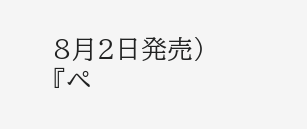8月2日発売)
『ペ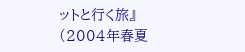ットと行く旅』 (2004年春夏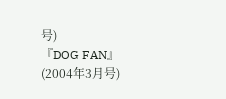号)
『DOG FAN』 (2004年3月号)